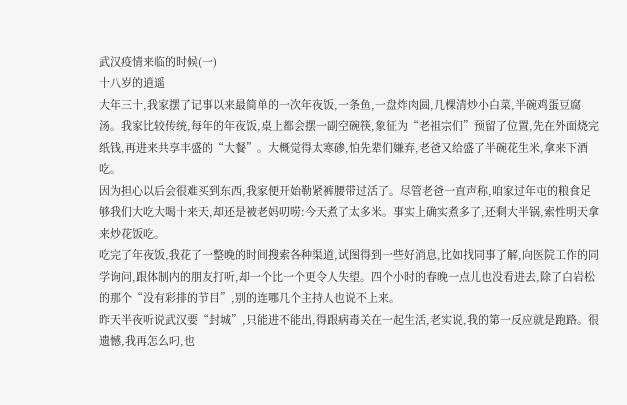武汉疫情来临的时候(一)
十八岁的逍遥
大年三十,我家摆了记事以来最简单的一次年夜饭,一条鱼,一盘炸肉圆,几棵清炒小白菜,半碗鸡蛋豆腐汤。我家比较传统,每年的年夜饭,桌上都会摆一副空碗筷,象征为“老祖宗们”预留了位置,先在外面烧完纸钱,再进来共享丰盛的“大餐”。大概觉得太寒碜,怕先辈们嫌弃,老爸又给盛了半碗花生米,拿来下酒吃。
因为担心以后会很难买到东西,我家便开始勒紧裤腰带过活了。尽管老爸一直声称,咱家过年屯的粮食足够我们大吃大喝十来天,却还是被老妈叨唠:今天煮了太多米。事实上确实煮多了,还剩大半锅,索性明天拿来炒花饭吃。
吃完了年夜饭,我花了一整晚的时间搜索各种渠道,试图得到一些好消息,比如找同事了解,向医院工作的同学询问,跟体制内的朋友打听,却一个比一个更令人失望。四个小时的春晚一点儿也没看进去,除了白岩松的那个“没有彩排的节目”,别的连哪几个主持人也说不上来。
昨天半夜听说武汉要“封城”,只能进不能出,得跟病毒关在一起生活,老实说,我的第一反应就是跑路。很遗憾,我再怎么叼,也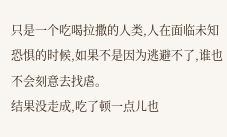只是一个吃喝拉撒的人类,人在面临未知恐惧的时候,如果不是因为逃避不了,谁也不会刻意去找虐。
结果没走成,吃了顿一点儿也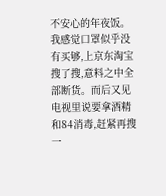不安心的年夜饭。
我感觉口罩似乎没有买够,上京东淘宝搜了搜,意料之中全部断货。而后又见电视里说要拿酒精和84消毒,赶紧再搜一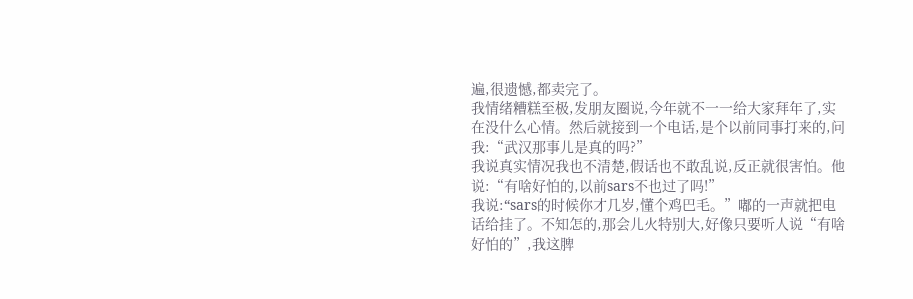遍,很遗憾,都卖完了。
我情绪糟糕至极,发朋友圈说,今年就不一一给大家拜年了,实在没什么心情。然后就接到一个电话,是个以前同事打来的,问我:“武汉那事儿是真的吗?”
我说真实情况我也不清楚,假话也不敢乱说,反正就很害怕。他说:“有啥好怕的,以前sars不也过了吗!”
我说:“sars的时候你才几岁,懂个鸡巴毛。”嘟的一声就把电话给挂了。不知怎的,那会儿火特别大,好像只要听人说“有啥好怕的”,我这脾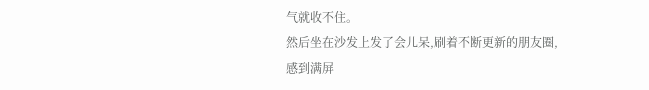气就收不住。
然后坐在沙发上发了会儿呆,刷着不断更新的朋友圈,感到满屏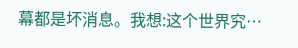幕都是坏消息。我想:这个世界究…